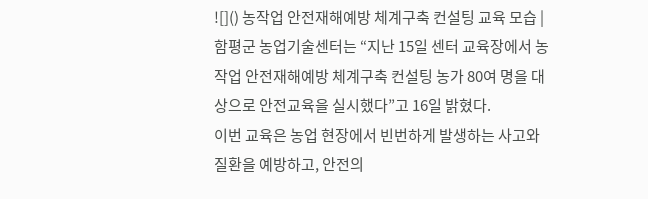![]() 농작업 안전재해예방 체계구축 컨설팅 교육 모습 |
함평군 농업기술센터는 “지난 15일 센터 교육장에서 농작업 안전재해예방 체계구축 컨설팅 농가 80여 명을 대상으로 안전교육을 실시했다”고 16일 밝혔다.
이번 교육은 농업 현장에서 빈번하게 발생하는 사고와 질환을 예방하고, 안전의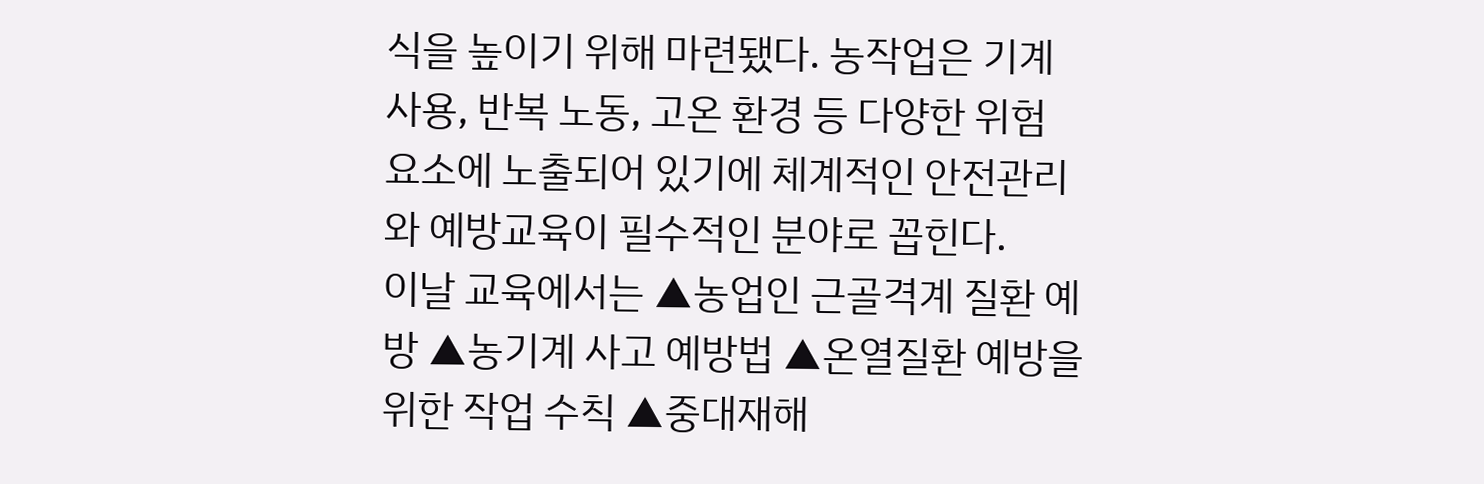식을 높이기 위해 마련됐다. 농작업은 기계 사용, 반복 노동, 고온 환경 등 다양한 위험 요소에 노출되어 있기에 체계적인 안전관리와 예방교육이 필수적인 분야로 꼽힌다.
이날 교육에서는 ▲농업인 근골격계 질환 예방 ▲농기계 사고 예방법 ▲온열질환 예방을 위한 작업 수칙 ▲중대재해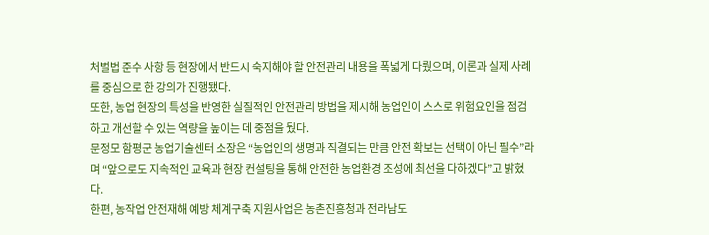처벌법 준수 사항 등 현장에서 반드시 숙지해야 할 안전관리 내용을 폭넓게 다뤘으며, 이론과 실제 사례를 중심으로 한 강의가 진행됐다.
또한, 농업 현장의 특성을 반영한 실질적인 안전관리 방법을 제시해 농업인이 스스로 위험요인을 점검하고 개선할 수 있는 역량을 높이는 데 중점을 뒀다.
문정모 함평군 농업기술센터 소장은 “농업인의 생명과 직결되는 만큼 안전 확보는 선택이 아닌 필수”라며 “앞으로도 지속적인 교육과 현장 컨설팅을 통해 안전한 농업환경 조성에 최선을 다하겠다”고 밝혔다.
한편, 농작업 안전재해 예방 체계구축 지원사업은 농촌진흥청과 전라남도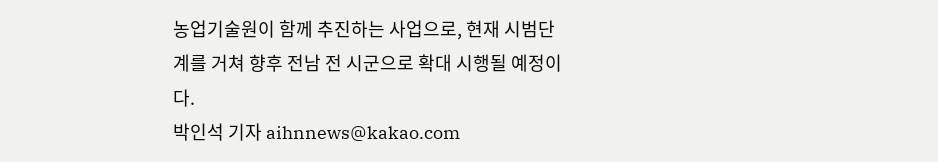농업기술원이 함께 추진하는 사업으로, 현재 시범단계를 거쳐 향후 전남 전 시군으로 확대 시행될 예정이다.
박인석 기자 aihnnews@kakao.com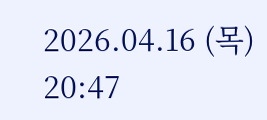2026.04.16 (목) 20:47